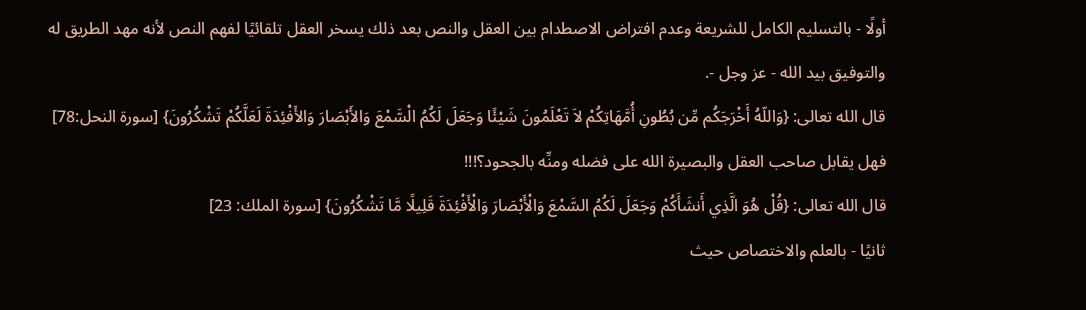أولًا - بالتسليم الكامل للشريعة وعدم افتراض الاصطدام بين العقل والنص بعد ذلك يسخر العقل تلقائيًا لفهم النص لأنه مهد الطريق له والتوفيق بيد الله - عز وجل -.
قال الله تعالى: {وَاللّهُ أَخْرَجَكُم مِّن بُطُونِ أُمَّهَاتِكُمْ لاَ تَعْلَمُونَ شَيْئًا وَجَعَلَ لَكُمُ الْسَّمْعَ وَالأَبْصَارَ وَالأَفْئِدَةَ لَعَلَّكُمْ تَشْكُرُونَ} [سورة النحل:78]
فهل يقابل صاحب العقل والبصيرة الله على فضله ومنِّه بالجحود؟!!!
قال الله تعالى: {قُلْ هُوَ الَّذِي أَنشَأَكُمْ وَجَعَلَ لَكُمُ السَّمْعَ وَالْأَبْصَارَ وَالْأَفْئِدَةَ قَلِيلًا مَّا تَشْكُرُونَ} [سورة الملك: 23]
ثانيًا - بالعلم والاختصاص حيث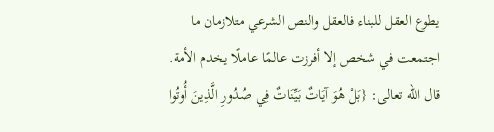يطوع العقل للبناء فالعقل والنص الشرعي متلازمان ما اجتمعت في شخص إلا أفرزت عالمًا عاملًا يخدم الأمة.
قال الله تعالى: {بَلْ هُوَ آيَاتٌ بَيِّنَاتٌ فِي صُدُورِ الَّذِينَ أُوتُوا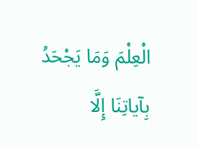الْعِلْمَ وَمَا يَجْحَدُ بِآياتِنَا إِلَّا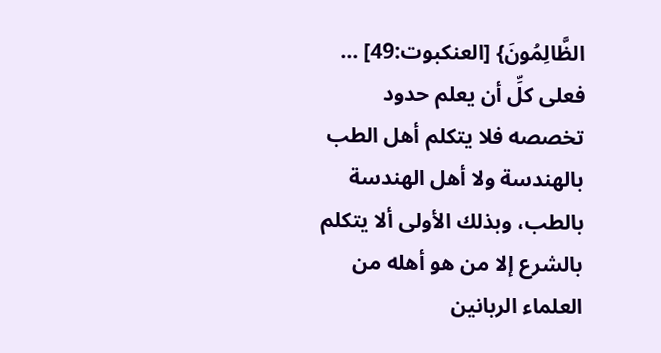الظَّالِمُونَ} [العنكبوت:49] ... فعلى كلِّ أن يعلم حدود تخصصه فلا يتكلم أهل الطب بالهندسة ولا أهل الهندسة بالطب، وبذلك الأولى ألا يتكلم بالشرع إلا من هو أهله من العلماء الربانين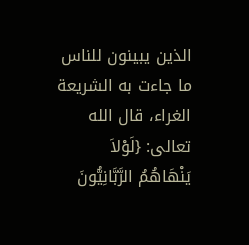الذين يبينون للناس ما جاءت به الشريعة الغراء، قال الله تعالى: {لَوْلاَ يَنْهَاهُمُ الرَّبَّانِيُّونَ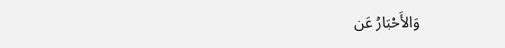وَالأَحْبَارُ عَن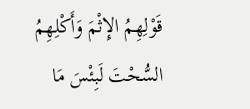قَوْلِهِمُ الإِثْمَ وَأَكْلِهِمُ السُّحْتَ لَبِئْسَ مَا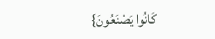كَانُوا يَصْنَعُونَ}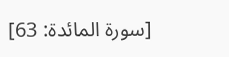[سورة المائدة: 63]